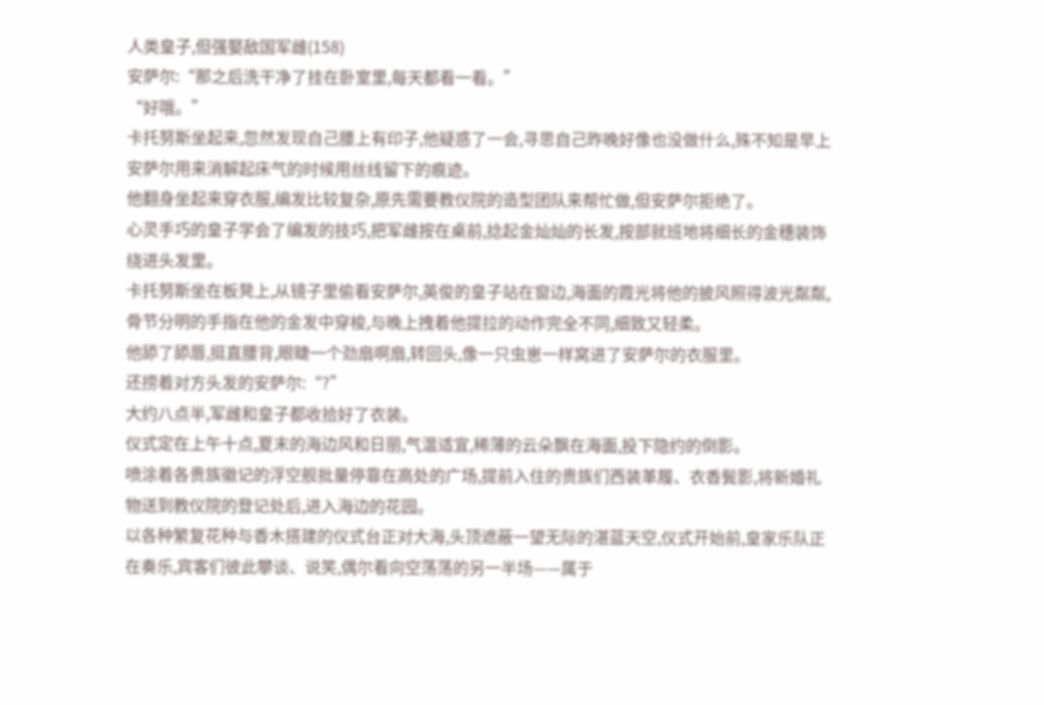人类皇子,但强娶敌国军雌(158)
安萨尔:“那之后洗干净了挂在卧室里,每天都看一看。”
“好哦。”
卡托努斯坐起来,忽然发现自己腰上有印子,他疑惑了一会,寻思自己昨晚好像也没做什么,殊不知是早上安萨尔用来消解起床气的时候用丝线留下的痕迹。
他翻身坐起来穿衣服,编发比较复杂,原先需要教仪院的造型团队来帮忙做,但安萨尔拒绝了。
心灵手巧的皇子学会了编发的技巧,把军雌按在桌前,捻起金灿灿的长发,按部就班地将细长的金穗装饰绕进头发里。
卡托努斯坐在板凳上,从镜子里偷看安萨尔,英俊的皇子站在窗边,海面的霞光将他的披风照得波光粼粼,骨节分明的手指在他的金发中穿梭,与晚上拽着他提拉的动作完全不同,细致又轻柔。
他舔了舔唇,挺直腰背,眼睫一个劲扇啊扇,转回头,像一只虫崽一样窝进了安萨尔的衣服里。
还捞着对方头发的安萨尔:“?”
大约八点半,军雌和皇子都收拾好了衣装。
仪式定在上午十点,夏末的海边风和日丽,气温适宜,稀薄的云朵飘在海面,投下隐约的倒影。
喷涂着各贵族徽记的浮空舰批量停靠在高处的广场,提前入住的贵族们西装革履、衣香鬓影,将新婚礼物送到教仪院的登记处后,进入海边的花园。
以各种繁复花种与香木搭建的仪式台正对大海,头顶遮蔽一望无际的湛蓝天空,仪式开始前,皇家乐队正在奏乐,宾客们彼此攀谈、说笑,偶尔看向空荡荡的另一半场——属于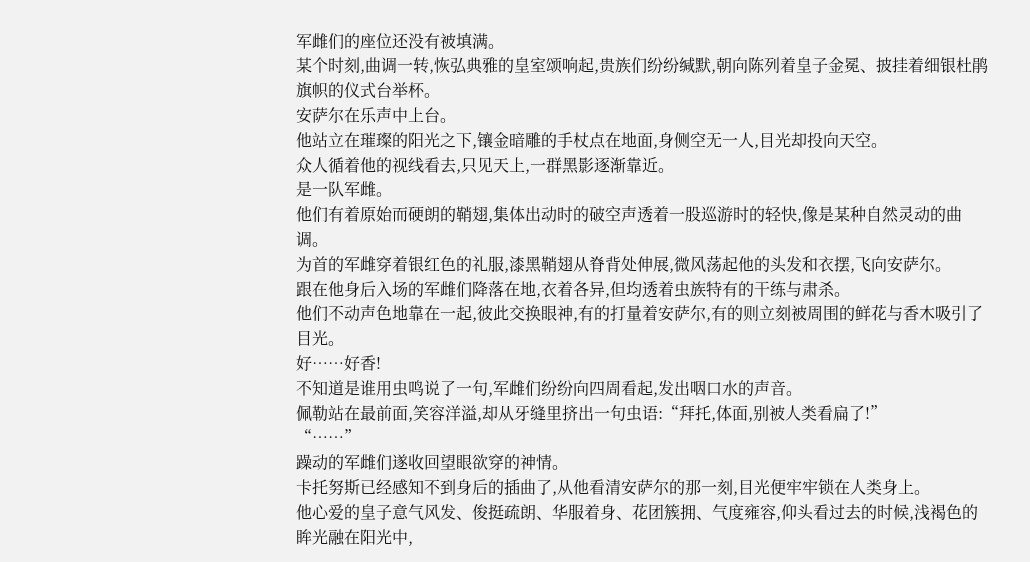军雌们的座位还没有被填满。
某个时刻,曲调一转,恢弘典雅的皇室颂响起,贵族们纷纷缄默,朝向陈列着皇子金冕、披挂着细银杜鹃旗帜的仪式台举杯。
安萨尔在乐声中上台。
他站立在璀璨的阳光之下,镶金暗雕的手杖点在地面,身侧空无一人,目光却投向天空。
众人循着他的视线看去,只见天上,一群黑影逐渐靠近。
是一队军雌。
他们有着原始而硬朗的鞘翅,集体出动时的破空声透着一股巡游时的轻快,像是某种自然灵动的曲调。
为首的军雌穿着银红色的礼服,漆黑鞘翅从脊背处伸展,微风荡起他的头发和衣摆,飞向安萨尔。
跟在他身后入场的军雌们降落在地,衣着各异,但均透着虫族特有的干练与肃杀。
他们不动声色地靠在一起,彼此交换眼神,有的打量着安萨尔,有的则立刻被周围的鲜花与香木吸引了目光。
好……好香!
不知道是谁用虫鸣说了一句,军雌们纷纷向四周看起,发出咽口水的声音。
佩勒站在最前面,笑容洋溢,却从牙缝里挤出一句虫语:“拜托,体面,别被人类看扁了!”
“……”
躁动的军雌们遂收回望眼欲穿的神情。
卡托努斯已经感知不到身后的插曲了,从他看清安萨尔的那一刻,目光便牢牢锁在人类身上。
他心爱的皇子意气风发、俊挺疏朗、华服着身、花团簇拥、气度雍容,仰头看过去的时候,浅褐色的眸光融在阳光中,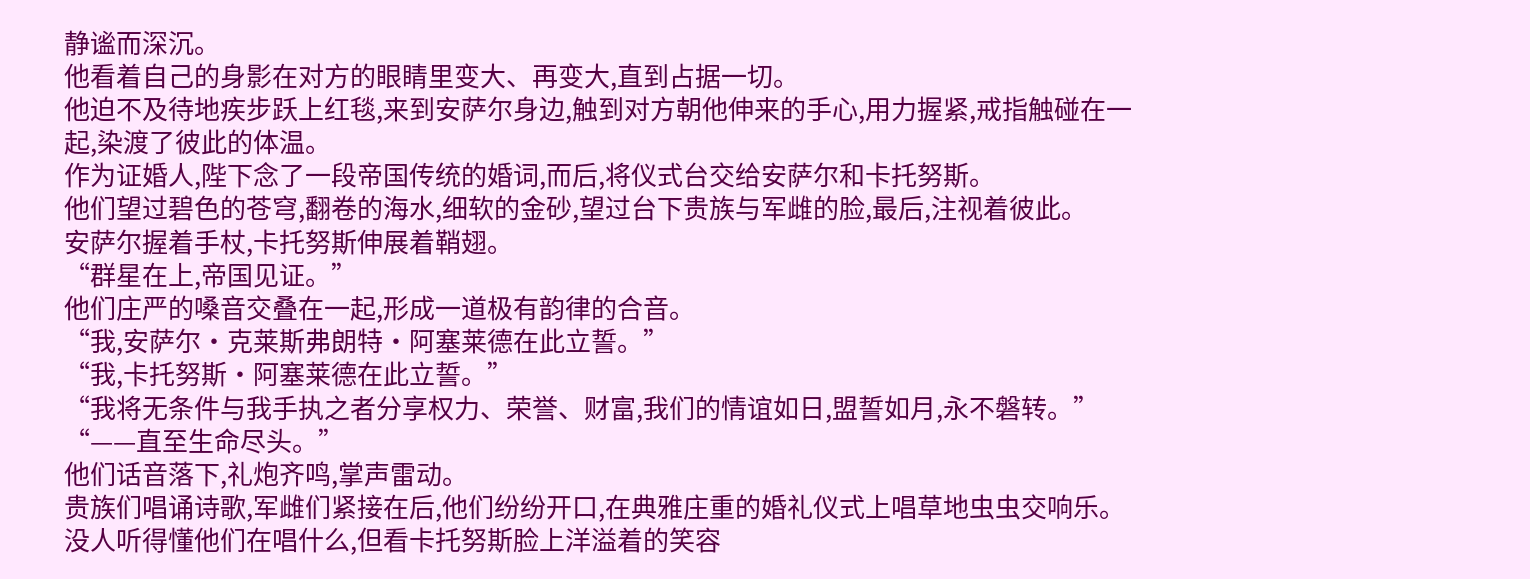静谧而深沉。
他看着自己的身影在对方的眼睛里变大、再变大,直到占据一切。
他迫不及待地疾步跃上红毯,来到安萨尔身边,触到对方朝他伸来的手心,用力握紧,戒指触碰在一起,染渡了彼此的体温。
作为证婚人,陛下念了一段帝国传统的婚词,而后,将仪式台交给安萨尔和卡托努斯。
他们望过碧色的苍穹,翻卷的海水,细软的金砂,望过台下贵族与军雌的脸,最后,注视着彼此。
安萨尔握着手杖,卡托努斯伸展着鞘翅。
“群星在上,帝国见证。”
他们庄严的嗓音交叠在一起,形成一道极有韵律的合音。
“我,安萨尔·克莱斯弗朗特·阿塞莱德在此立誓。”
“我,卡托努斯·阿塞莱德在此立誓。”
“我将无条件与我手执之者分享权力、荣誉、财富,我们的情谊如日,盟誓如月,永不磐转。”
“——直至生命尽头。”
他们话音落下,礼炮齐鸣,掌声雷动。
贵族们唱诵诗歌,军雌们紧接在后,他们纷纷开口,在典雅庄重的婚礼仪式上唱草地虫虫交响乐。
没人听得懂他们在唱什么,但看卡托努斯脸上洋溢着的笑容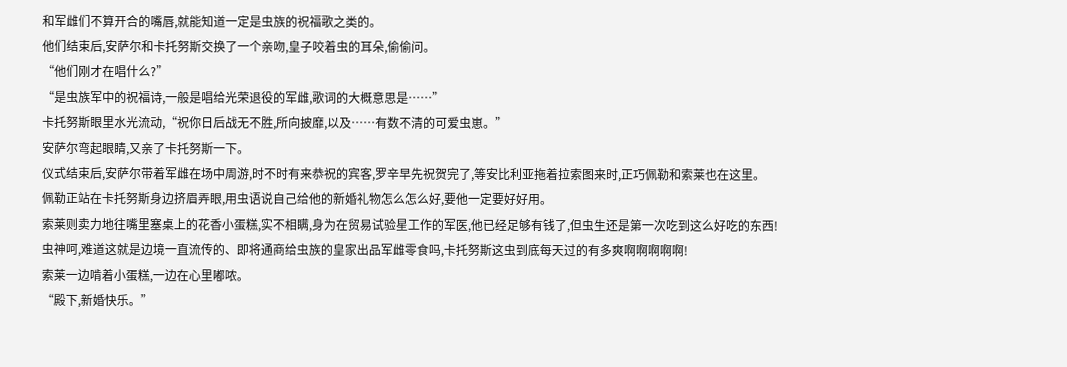和军雌们不算开合的嘴唇,就能知道一定是虫族的祝福歌之类的。
他们结束后,安萨尔和卡托努斯交换了一个亲吻,皇子咬着虫的耳朵,偷偷问。
“他们刚才在唱什么?”
“是虫族军中的祝福诗,一般是唱给光荣退役的军雌,歌词的大概意思是……”
卡托努斯眼里水光流动,“祝你日后战无不胜,所向披靡,以及……有数不清的可爱虫崽。”
安萨尔弯起眼睛,又亲了卡托努斯一下。
仪式结束后,安萨尔带着军雌在场中周游,时不时有来恭祝的宾客,罗辛早先祝贺完了,等安比利亚拖着拉索图来时,正巧佩勒和索莱也在这里。
佩勒正站在卡托努斯身边挤眉弄眼,用虫语说自己给他的新婚礼物怎么怎么好,要他一定要好好用。
索莱则卖力地往嘴里塞桌上的花香小蛋糕,实不相瞒,身为在贸易试验星工作的军医,他已经足够有钱了,但虫生还是第一次吃到这么好吃的东西!
虫神呵,难道这就是边境一直流传的、即将通商给虫族的皇家出品军雌零食吗,卡托努斯这虫到底每天过的有多爽啊啊啊啊啊!
索莱一边啃着小蛋糕,一边在心里嘟哝。
“殿下,新婚快乐。”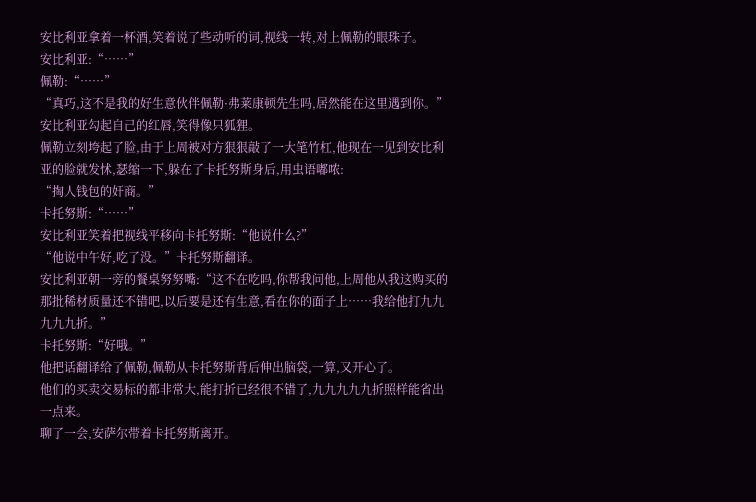安比利亚拿着一杯酒,笑着说了些动听的词,视线一转,对上佩勒的眼珠子。
安比利亚:“……”
佩勒:“……”
“真巧,这不是我的好生意伙伴佩勒·弗莱康顿先生吗,居然能在这里遇到你。”安比利亚勾起自己的红唇,笑得像只狐狸。
佩勒立刻垮起了脸,由于上周被对方狠狠敲了一大笔竹杠,他现在一见到安比利亚的脸就发怵,瑟缩一下,躲在了卡托努斯身后,用虫语嘟哝:
“掏人钱包的奸商。”
卡托努斯:“……”
安比利亚笑着把视线平移向卡托努斯:“他说什么?”
“他说中午好,吃了没。”卡托努斯翻译。
安比利亚朝一旁的餐桌努努嘴:“这不在吃吗,你帮我问他,上周他从我这购买的那批稀材质量还不错吧,以后要是还有生意,看在你的面子上……我给他打九九九九九折。”
卡托努斯:“好哦。”
他把话翻译给了佩勒,佩勒从卡托努斯背后伸出脑袋,一算,又开心了。
他们的买卖交易标的都非常大,能打折已经很不错了,九九九九九折照样能省出一点来。
聊了一会,安萨尔带着卡托努斯离开。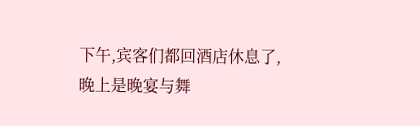下午,宾客们都回酒店休息了,晚上是晚宴与舞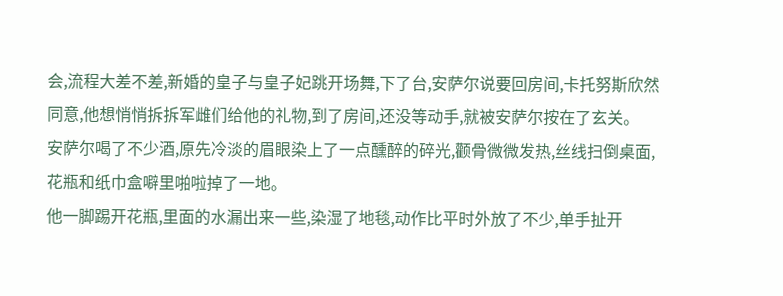会,流程大差不差,新婚的皇子与皇子妃跳开场舞,下了台,安萨尔说要回房间,卡托努斯欣然同意,他想悄悄拆拆军雌们给他的礼物,到了房间,还没等动手,就被安萨尔按在了玄关。
安萨尔喝了不少酒,原先冷淡的眉眼染上了一点醺醉的碎光,颧骨微微发热,丝线扫倒桌面,花瓶和纸巾盒噼里啪啦掉了一地。
他一脚踢开花瓶,里面的水漏出来一些,染湿了地毯,动作比平时外放了不少,单手扯开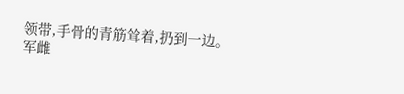领带,手骨的青筋耸着,扔到一边。
军雌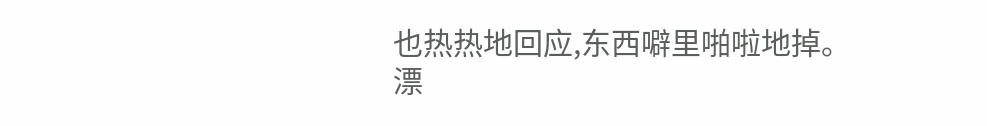也热热地回应,东西噼里啪啦地掉。
漂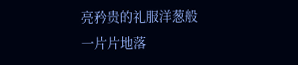亮矜贵的礼服洋葱般一片片地落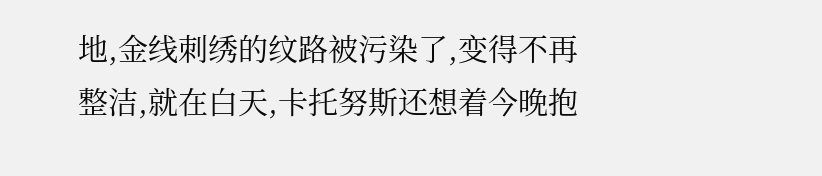地,金线刺绣的纹路被污染了,变得不再整洁,就在白天,卡托努斯还想着今晚抱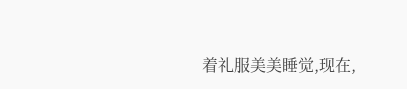着礼服美美睡觉,现在,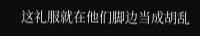这礼服就在他们脚边当成胡乱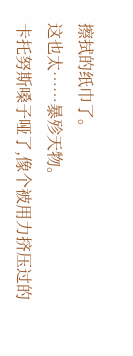擦拭的纸巾了。
这也太……暴殄天物。
卡托努斯嗓子哑了,像个被用力挤压过的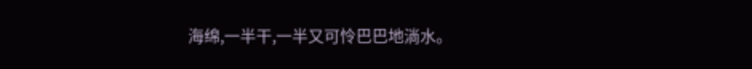海绵,一半干,一半又可怜巴巴地淌水。